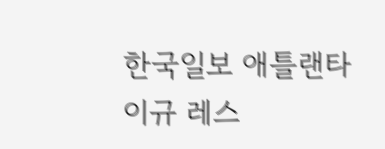한국일보 애틀랜타
이규 레스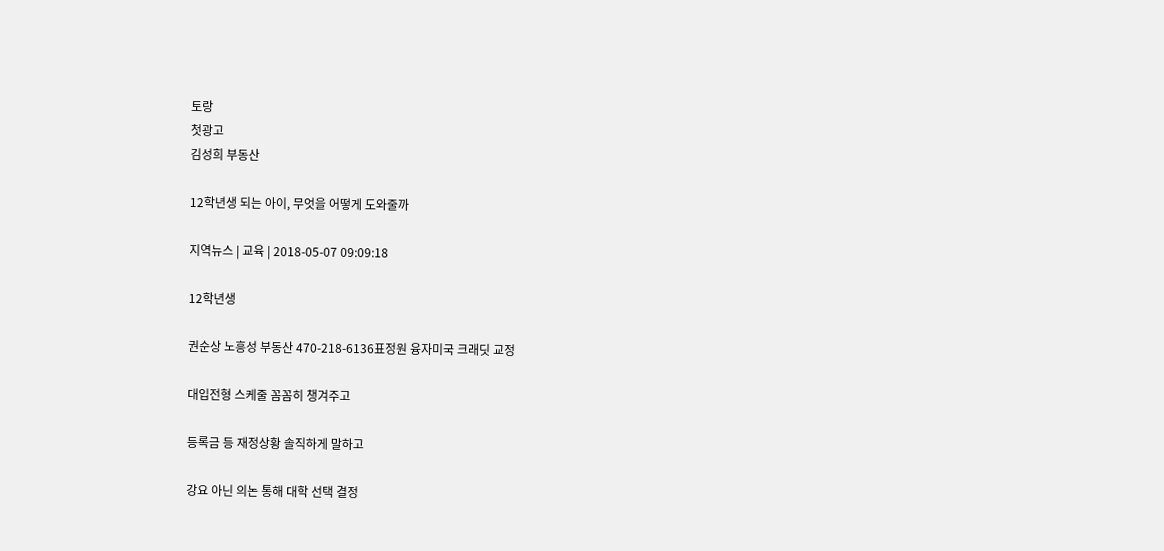토랑
첫광고
김성희 부동산

12학년생 되는 아이, 무엇을 어떻게 도와줄까

지역뉴스 | 교육 | 2018-05-07 09:09:18

12학년생

권순상 노흥성 부동산 470-218-6136표정원 융자미국 크래딧 교정

대입전형 스케줄 꼼꼼히 챙겨주고

등록금 등 재정상황 솔직하게 말하고

강요 아닌 의논 통해 대학 선택 결정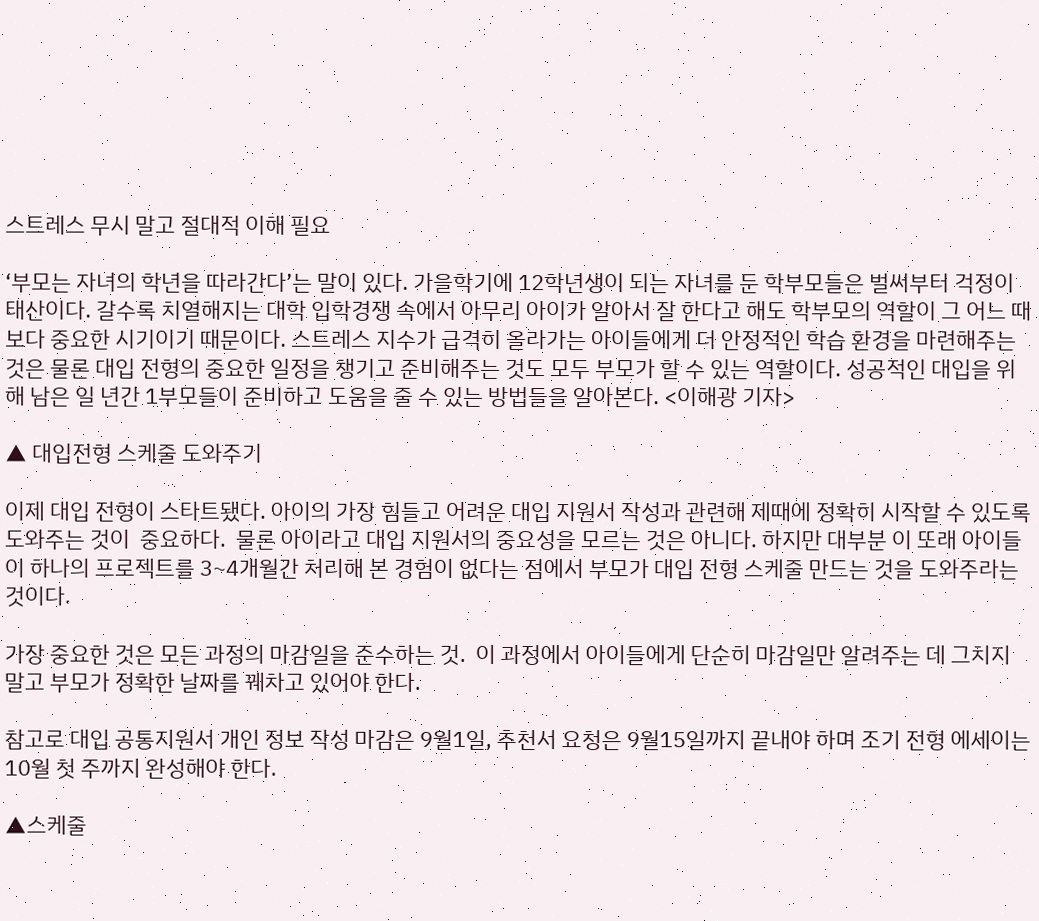스트레스 무시 말고 절대적 이해 필요

‘부모는 자녀의 학년을 따라간다’는 말이 있다. 가을학기에 12학년생이 되는 자녀를 둔 학부모들은 벌써부터 걱정이 태산이다. 갈수록 치열해지는 대학 입학경쟁 속에서 아무리 아이가 알아서 잘 한다고 해도 학부모의 역할이 그 어느 때보다 중요한 시기이기 때문이다. 스트레스 지수가 급격히 올라가는 아이들에게 더 안정적인 학습 환경을 마련해주는 것은 물론 대입 전형의 중요한 일정을 챙기고 준비해주는 것도 모두 부모가 할 수 있는 역할이다. 성공적인 대입을 위해 남은 일 년간 1부모들이 준비하고 도움을 줄 수 있는 방법들을 알아본다. <이해광 기자>

▲ 대입전형 스케줄 도와주기

이제 대입 전형이 스타트됐다. 아이의 가장 힘들고 어려운 대입 지원서 작성과 관련해 제때에 정확히 시작할 수 있도록 도와주는 것이  중요하다.  물론 아이라고 대입 지원서의 중요성을 모르는 것은 아니다. 하지만 대부분 이 또래 아이들이 하나의 프로젝트를 3~4개월간 처리해 본 경험이 없다는 점에서 부모가 대입 전형 스케줄 만드는 것을 도와주라는 것이다.

가장 중요한 것은 모든 과정의 마감일을 준수하는 것.  이 과정에서 아이들에게 단순히 마감일만 알려주는 데 그치지 말고 부모가 정확한 날짜를 꿰차고 있어야 한다.

참고로 대입 공통지원서 개인 정보 작성 마감은 9월1일, 추천서 요청은 9월15일까지 끝내야 하며 조기 전형 에세이는 10월 첫 주까지 완성해야 한다.

▲스케줄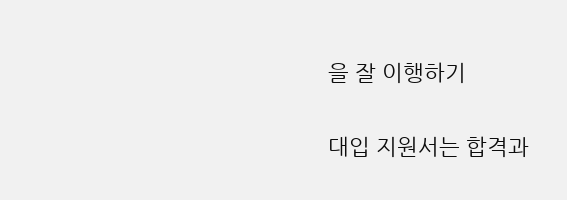을 잘 이행하기

대입 지원서는 합격과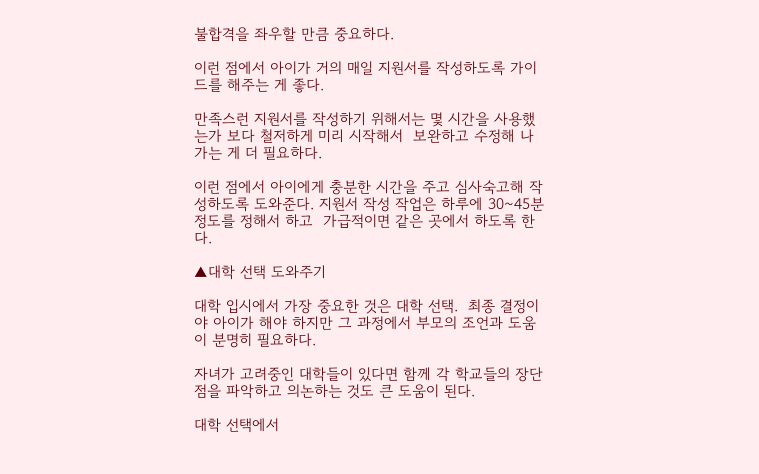불합격을 좌우할 만큼 중요하다.

이런 점에서 아이가 거의 매일 지원서를 작성하도록 가이드를 해주는 게 좋다.

만족스런 지원서를 작성하기 위해서는 몇 시간을 사용했는가 보다 철저하게 미리 시작해서  보완하고 수정해 나가는 게 더 필요하다.

이런 점에서 아이에게 충분한 시간을 주고 심사숙고해 작성하도록 도와준다. 지원서 작성 작업은 하루에 30~45분 정도를 정해서 하고  가급적이면 같은 곳에서 하도록 한다.

▲대학 선택 도와주기

대학 입시에서 가장 중요한 것은 대학 선택.  최종 결정이야 아이가 해야 하지만 그 과정에서 부모의 조언과 도움이 분명히 필요하다.

자녀가 고려중인 대학들이 있다면 함께 각 학교들의 장단점을 파악하고 의논하는 것도 큰 도움이 된다.

대학 선택에서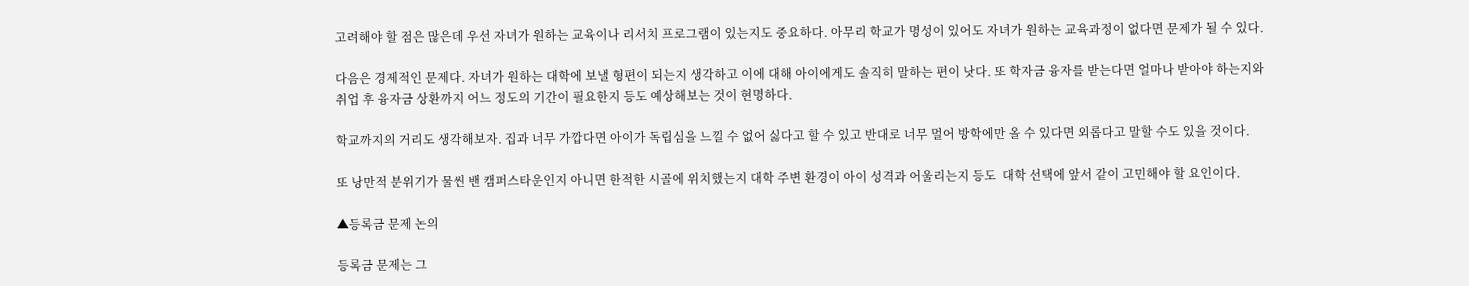고려해야 할 점은 많은데 우선 자녀가 원하는 교육이나 리서치 프로그램이 있는지도 중요하다. 아무리 학교가 명성이 있어도 자녀가 원하는 교육과정이 없다면 문제가 될 수 있다.

다음은 경제적인 문제다. 자녀가 원하는 대학에 보낼 형편이 되는지 생각하고 이에 대해 아이에게도 솔직히 말하는 편이 낫다. 또 학자금 융자를 받는다면 얼마나 받아야 하는지와  취업 후 융자금 상환까지 어느 정도의 기간이 필요한지 등도 예상해보는 것이 현명하다.

학교까지의 거리도 생각해보자. 집과 너무 가깝다면 아이가 독립심을 느낄 수 없어 싫다고 할 수 있고 반대로 너무 멀어 방학에만 올 수 있다면 외롭다고 말할 수도 있을 것이다.

또 낭만적 분위기가 물씬 밴 캠퍼스타운인지 아니면 한적한 시골에 위치했는지 대학 주변 환경이 아이 성격과 어울리는지 등도  대학 선택에 앞서 같이 고민해야 할 요인이다.

▲등록금 문제 논의

등록금 문제는 그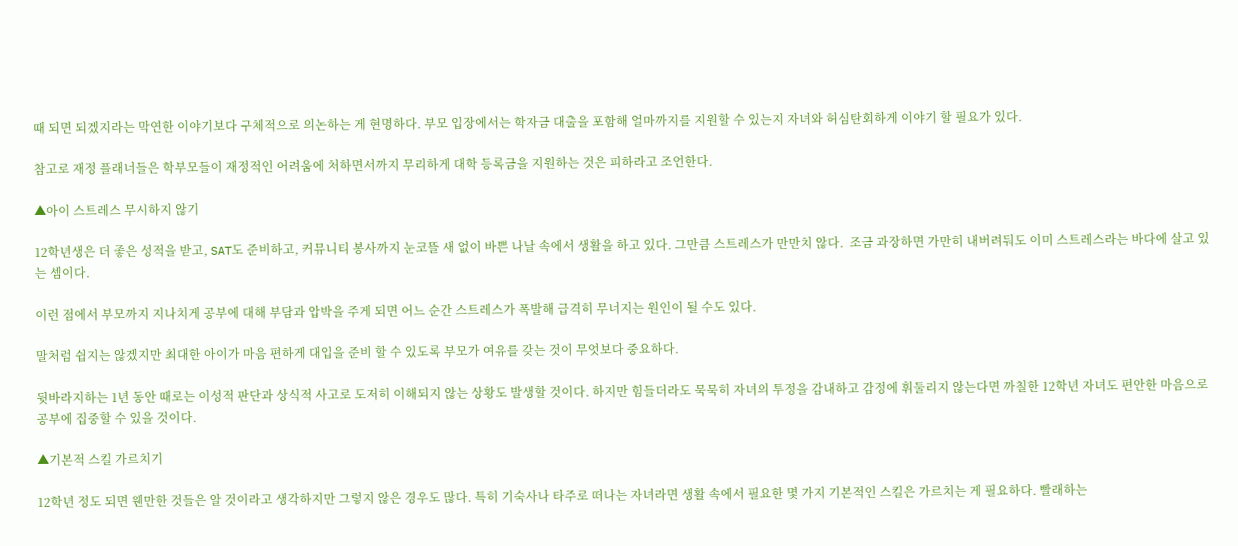때 되면 되겠지라는 막연한 이야기보다 구체적으로 의논하는 게 현명하다. 부모 입장에서는 학자금 대출을 포함해 얼마까지를 지원할 수 있는지 자녀와 허심탄회하게 이야기 할 필요가 있다.

참고로 재정 플래너들은 학부모들이 재정적인 어려움에 처하면서까지 무리하게 대학 등록금을 지원하는 것은 피하라고 조언한다.

▲아이 스트레스 무시하지 않기

12학년생은 더 좋은 성적을 받고, SAT도 준비하고, 커뮤니티 봉사까지 눈코뜰 새 없이 바쁜 나날 속에서 생활을 하고 있다. 그만큼 스트레스가 만만치 않다.  조금 과장하면 가만히 내버려둬도 이미 스트레스라는 바다에 살고 있는 셈이다.

이런 점에서 부모까지 지나치게 공부에 대해 부담과 압박을 주게 되면 어느 순간 스트레스가 폭발해 급격히 무너지는 원인이 될 수도 있다.

말처럼 쉽지는 않겠지만 최대한 아이가 마음 편하게 대입을 준비 할 수 있도록 부모가 여유를 갖는 것이 무엇보다 중요하다.

뒷바라지하는 1년 동안 때로는 이성적 판단과 상식적 사고로 도저히 이해되지 않는 상황도 발생할 것이다. 하지만 힘들더라도 묵묵히 자녀의 투정을 감내하고 감정에 휘둘리지 않는다면 까칠한 12학년 자녀도 편안한 마음으로 공부에 집중할 수 있을 것이다.

▲기본적 스킬 가르치기

12학년 정도 되면 웬만한 것들은 알 것이라고 생각하지만 그렇지 않은 경우도 많다. 특히 기숙사나 타주로 떠나는 자녀라면 생활 속에서 필요한 몇 가지 기본적인 스킬은 가르치는 게 필요하다. 빨래하는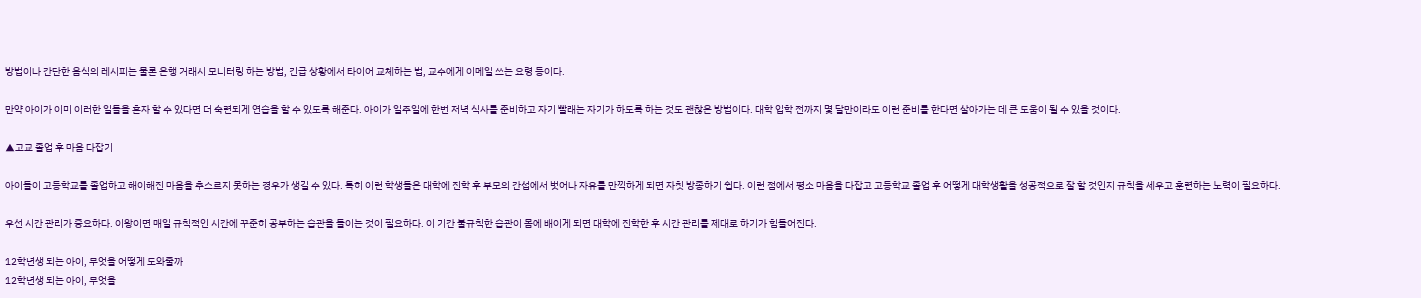방법이나 간단한 음식의 레시피는 물론 은행 거래시 모니터링 하는 방법, 긴급 상황에서 타이어 교체하는 법, 교수에게 이메일 쓰는 요령 등이다.

만약 아이가 이미 이러한 일들을 혼자 할 수 있다면 더 숙련되게 연습을 할 수 있도록 해준다. 아이가 일주일에 한번 저녁 식사를 준비하고 자기 빨래는 자기가 하도록 하는 것도 괜찮은 방법이다. 대학 입학 전까지 몇 달만이라도 이런 준비를 한다면 살아가는 데 큰 도움이 될 수 있을 것이다.

▲고교 졸업 후 마음 다잡기

아이들이 고등학교를 졸업하고 해이해진 마음을 추스르지 못하는 경우가 생길 수 있다. 특히 이런 학생들은 대학에 진학 후 부모의 간섭에서 벗어나 자유를 만끽하게 되면 자칫 방종하기 쉽다. 이런 점에서 평소 마음을 다잡고 고등학교 졸업 후 어떻게 대학생활을 성공적으로 잘 할 것인지 규칙을 세우고 훈련하는 노력이 필요하다.

우선 시간 관리가 중요하다. 이왕이면 매일 규칙적인 시간에 꾸준히 공부하는 습관을 들이는 것이 필요하다. 이 기간 불규칙한 습관이 몸에 배이게 되면 대학에 진학한 후 시간 관리를 제대로 하기가 힘들어진다.

12학년생 되는 아이, 무엇을 어떻게 도와줄까
12학년생 되는 아이, 무엇을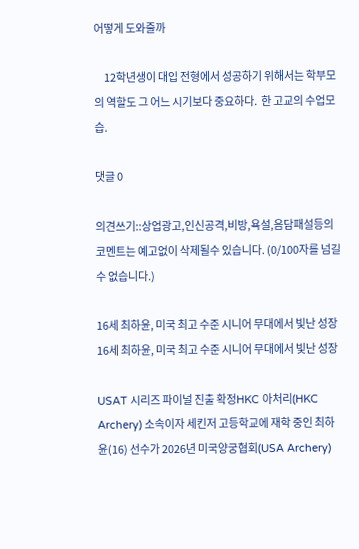어떻게 도와줄까

     12학년생이 대입 전형에서 성공하기 위해서는 학부모의 역할도 그 어느 시기보다 중요하다.  한 고교의 수업모습.

댓글 0

의견쓰기::상업광고,인신공격,비방,욕설,음담패설등의 코멘트는 예고없이 삭제될수 있습니다. (0/100자를 넘길 수 없습니다.)

16세 최하윤, 미국 최고 수준 시니어 무대에서 빛난 성장
16세 최하윤, 미국 최고 수준 시니어 무대에서 빛난 성장

USAT 시리즈 파이널 진출 확정HKC 아처리(HKC Archery) 소속이자 세킨저 고등학교에 재학 중인 최하윤(16) 선수가 2026년 미국양궁협회(USA Archery)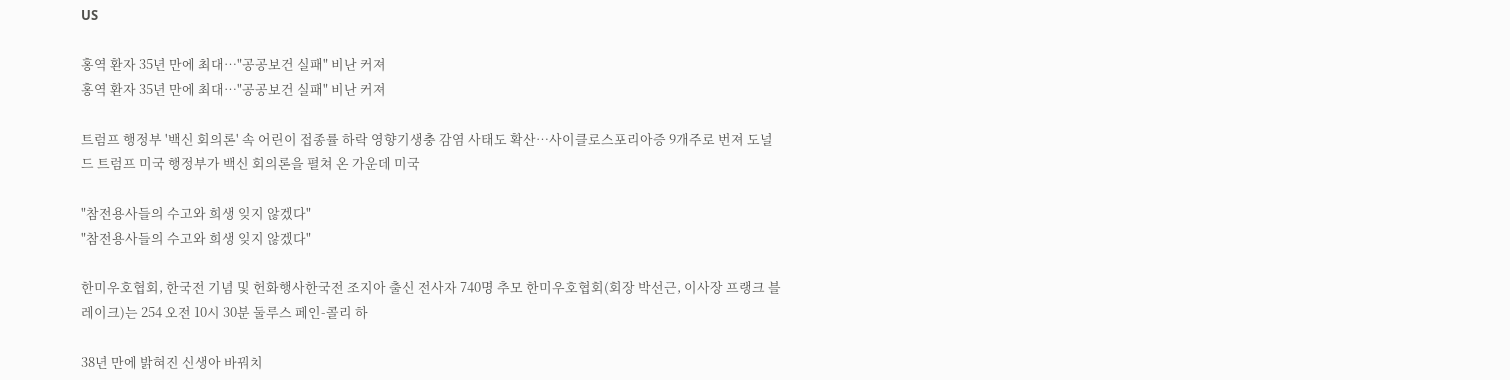US

홍역 환자 35년 만에 최대…"공공보건 실패" 비난 커져
홍역 환자 35년 만에 최대…"공공보건 실패" 비난 커져

트럼프 행정부 '백신 회의론' 속 어린이 접종률 하락 영향기생충 감염 사태도 확산…사이클로스포리아증 9개주로 번져 도널드 트럼프 미국 행정부가 백신 회의론을 펼쳐 온 가운데 미국

"참전용사들의 수고와 희생 잊지 않겠다"
"참전용사들의 수고와 희생 잊지 않겠다"

한미우호협회, 한국전 기념 및 헌화행사한국전 조지아 출신 전사자 740명 추모 한미우호협회(회장 박선근, 이사장 프랭크 블레이크)는 254 오전 10시 30분 둘루스 페인-콜리 하

38년 만에 밝혀진 신생아 바꿔치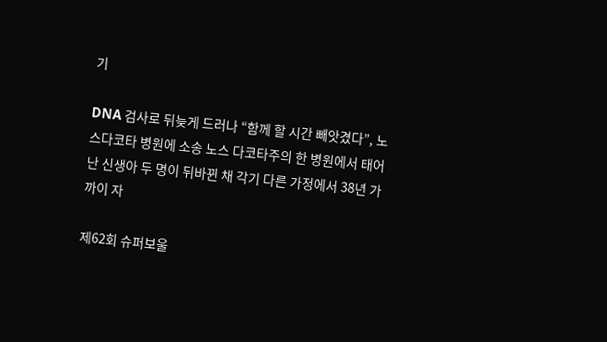기

DNA 검사로 뒤늦게 드러나 “함께 할 시간 빼앗겼다”, 노스다코타 병원에 소송 노스 다코타주의 한 병원에서 태어난 신생아 두 명이 뒤바뀐 채 각기 다른 가정에서 38년 가까이 자

제62회 슈퍼보울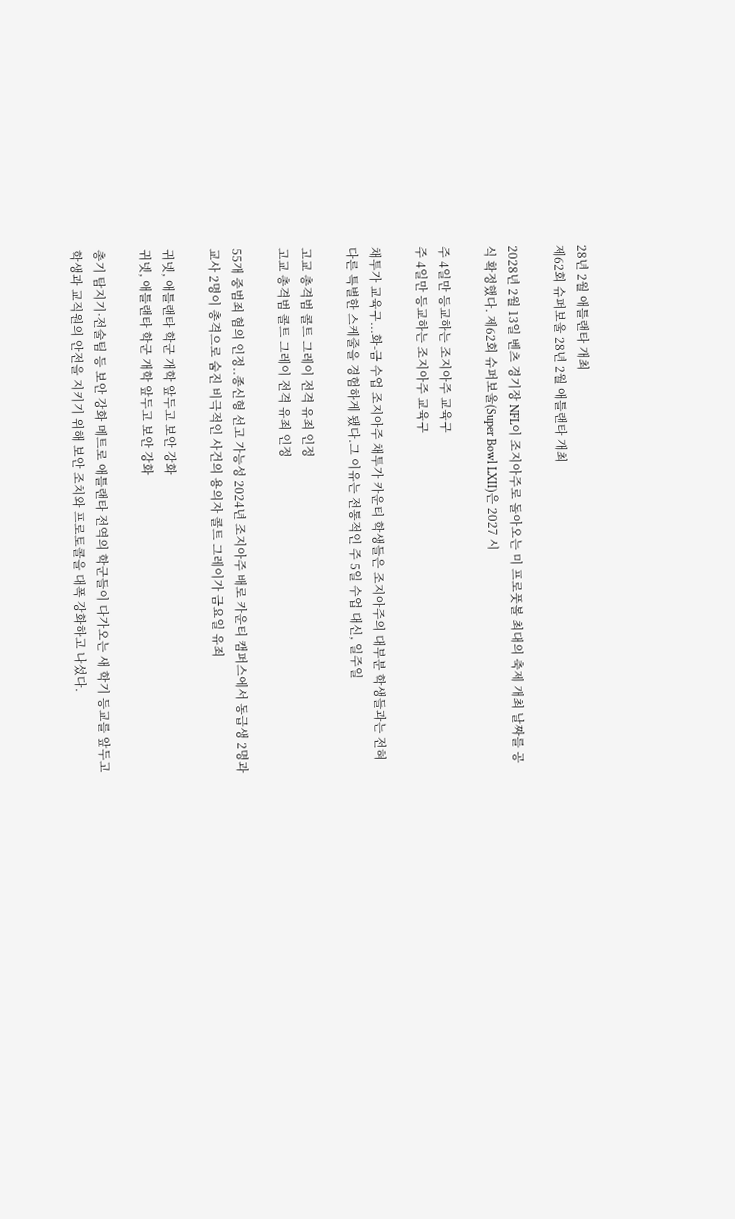28년 2월 애틀랜타 개최
제62회 슈퍼보울 28년 2월 애틀랜타 개최

2028년 2월 13일 벤츠 경기장 NFL이 조지아주로 돌아오는 미 프로풋볼 최대의 축제 개최 날짜를 공식 확정했다. 제62회 슈퍼보울(Super Bowl LXII)은 2027 시

주 4일만 등교하는 조지아주 교육구
주 4일만 등교하는 조지아주 교육구

채투가 교육구...화-금 수업 조지아주 채투가 카운티 학생들은 조지아주의 대부분 학생들과는 전혀 다른 특별한 스케줄을 경험하게 됐다.그 이유는 전통적인 주 5일 수업 대신, 일주일

고교 총격범 콜트 그레이 전격 유죄 인정
고교 총격범 콜트 그레이 전격 유죄 인정

55개 중범죄 혐의 인정..종신형 선고 가능성 2024년 조지아주 배로 카운티 캠퍼스에서 동급생 2명과 교사 2명이 총격으로 숨진 비극적인 사건의 용의자 콜트 그레이가 금요일 유죄

귀넷, 애틀랜타 학군 개학 앞두고 보안 강화
귀넷, 애틀랜타 학군 개학 앞두고 보안 강화

총기 탐지기·전술팀 등 보안 강화 메트로 애틀랜타 전역의 학군들이 다가오는 새 학기 등교를 앞두고 학생과 교직원의 안전을 지키기 위해 보안 조치와 프로토콜을 대폭 강화하고 나섰다.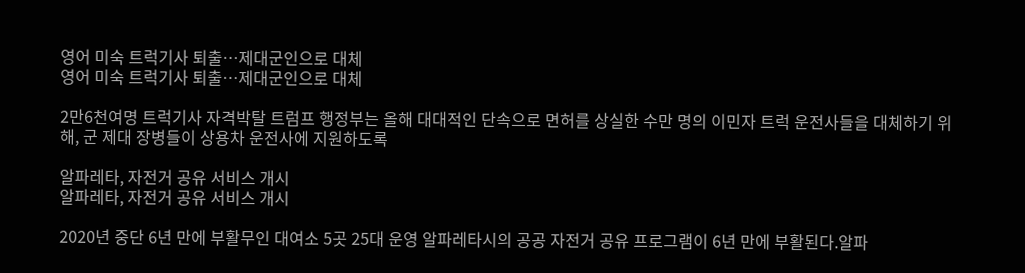영어 미숙 트럭기사 퇴출…제대군인으로 대체
영어 미숙 트럭기사 퇴출…제대군인으로 대체

2만6천여명 트럭기사 자격박탈 트럼프 행정부는 올해 대대적인 단속으로 면허를 상실한 수만 명의 이민자 트럭 운전사들을 대체하기 위해, 군 제대 장병들이 상용차 운전사에 지원하도록

알파레타, 자전거 공유 서비스 개시
알파레타, 자전거 공유 서비스 개시

2020년 중단 6년 만에 부활무인 대여소 5곳 25대 운영 알파레타시의 공공 자전거 공유 프로그램이 6년 만에 부활된다.알파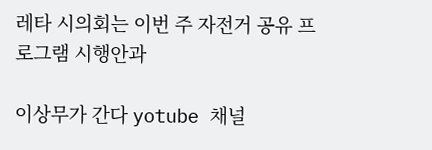레타 시의회는 이번 주 자전거 공유 프로그램 시행안과

이상무가 간다 yotube 채널